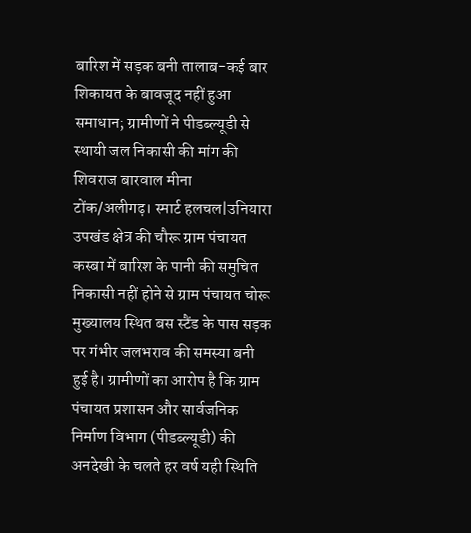बारिश में सड़क बनी तालाब-कई बार शिकायत के बावजूद नहीं हुआ समाधान; ग्रामीणों ने पीडब्ल्यूडी से स्थायी जल निकासी की मांग की
शिवराज बारवाल मीना
टोंक/अलीगढ़। स्मार्ट हलचल|उनियारा उपखंड क्षेत्र की चौरू ग्राम पंचायत कस्बा में बारिश के पानी की समुचित निकासी नहीं होने से ग्राम पंचायत चोरू मुख्यालय स्थित बस स्टैंड के पास सड़क पर गंभीर जलभराव की समस्या बनी हुई है। ग्रामीणों का आरोप है कि ग्राम पंचायत प्रशासन और सार्वजनिक निर्माण विभाग (पीडब्ल्यूडी) की अनदेखी के चलते हर वर्ष यही स्थिति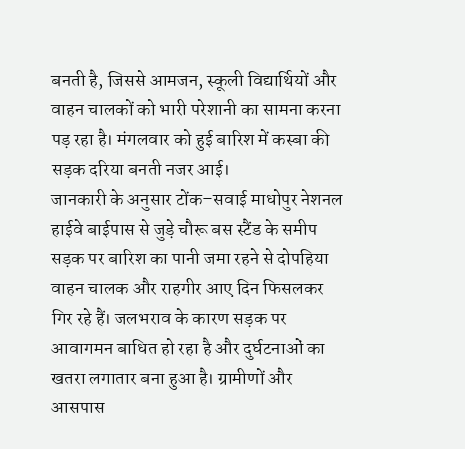बनती है, जिससे आमजन, स्कूली विद्यार्थियों और वाहन चालकों को भारी परेशानी का सामना करना पड़ रहा है। मंगलवार को हुई बारिश में कस्बा की सड़क दरिया बनती नजर आई।
जानकारी के अनुसार टोंक–सवाई माधोपुर नेशनल हाईवे बाईपास से जुड़े चौरू बस स्टैंड के समीप सड़क पर बारिश का पानी जमा रहने से दोपहिया वाहन चालक और राहगीर आए दिन फिसलकर गिर रहे हैं। जलभराव के कारण सड़क पर आवागमन बाधित हो रहा है और दुर्घटनाओं का खतरा लगातार बना हुआ है। ग्रामीणों और आसपास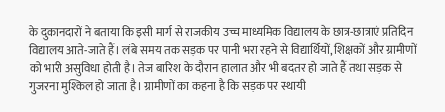के दुकानदारों ने बताया कि इसी मार्ग से राजकीय उच्च माध्यमिक विद्यालय के छात्र-छात्राएं प्रतिदिन विद्यालय आते-जाते हैं। लंबे समय तक सड़क पर पानी भरा रहने से विद्यार्थियों, शिक्षकों और ग्रामीणों को भारी असुविधा होती है। तेज बारिश के दौरान हालात और भी बदतर हो जाते हैं तथा सड़क से गुजरना मुश्किल हो जाता है। ग्रामीणों का कहना है कि सड़क पर स्थायी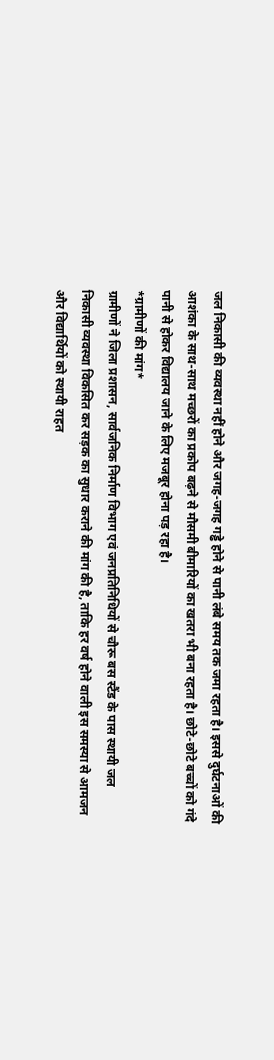जल निकासी की व्यवस्था नहीं होने और जगह-जगह गड्ढे होने से पानी लंबे समय तक जमा रहता है। इससे दुर्घटनाओं की आशंका के साथ-साथ मच्छरों का प्रकोप बढ़ने से मौसमी बीमारियों का खतरा भी बना रहता है। छोटे-छोटे बच्चों को गंदे पानी से होकर विद्यालय जाने के लिए मजबूर होना पड़ रहा है।
*ग्रामीणों की मांग*
ग्रामीणों ने जिला प्रशासन, सार्वजनिक निर्माण विभाग एवं जनप्रतिनिधियों से चौरू बस स्टैंड के पास स्थायी जल निकासी व्यवस्था विकसित कर सड़क का सुधार कराने की मांग की है, ताकि हर वर्ष होने वाली इस समस्या से आमजन और विद्यार्थियों को स्थायी राहत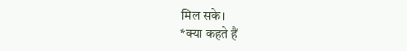मिल सके।
*क्या कहते हैं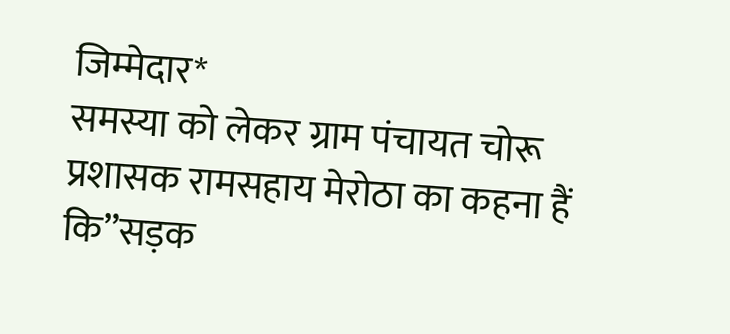जिम्मेदार*
समस्या को लेकर ग्राम पंचायत चोरू प्रशासक रामसहाय मेरोठा का कहना हैं कि”सड़क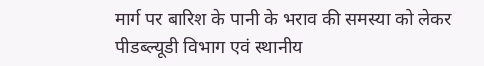मार्ग पर बारिश के पानी के भराव की समस्या को लेकर पीडब्ल्यूडी विभाग एवं स्थानीय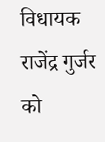विधायक राजेंद्र गुर्जर को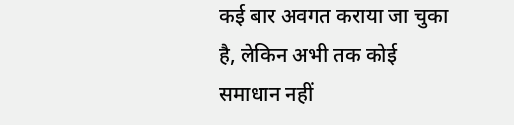कई बार अवगत कराया जा चुका है, लेकिन अभी तक कोई समाधान नहीं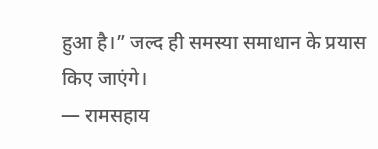हुआ है।” जल्द ही समस्या समाधान के प्रयास किए जाएंगे।
— रामसहाय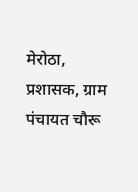मेरोठा, प्रशासक, ग्राम पंचायत चौरू